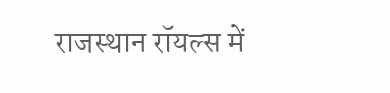राजस्थान रॉयल्स में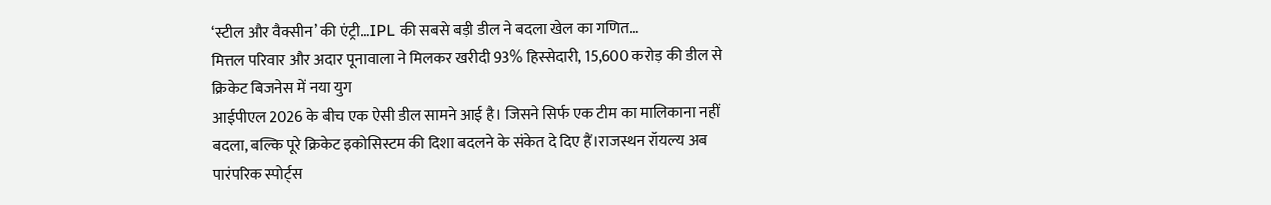‘स्टील और वैक्सीन’ की एंट्री…IPL की सबसे बड़ी डील ने बदला खेल का गणित…
मित्तल परिवार और अदार पूनावाला ने मिलकर खरीदी 93% हिस्सेदारी, 15,600 करोड़ की डील से क्रिकेट बिजनेस में नया युग
आईपीएल 2026 के बीच एक ऐसी डील सामने आई है। जिसने सिर्फ एक टीम का मालिकाना नहीं बदला, बल्कि पूरे क्रिकेट इकोसिस्टम की दिशा बदलने के संकेत दे दिए हैं।राजस्थन रॉयल्य अब पारंपरिक स्पोर्ट्स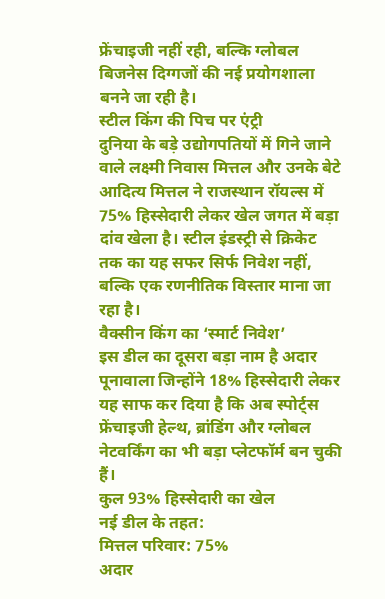फ्रेंचाइजी नहीं रही, बल्कि ग्लोबल बिजनेस दिग्गजों की नई प्रयोगशाला बनने जा रही है।
स्टील किंग की पिच पर एंट्री
दुनिया के बड़े उद्योगपतियों में गिने जाने वाले लक्ष्मी निवास मित्तल और उनके बेटे आदित्य मित्तल ने राजस्थान रॉयल्स में 75% हिस्सेदारी लेकर खेल जगत में बड़ा दांव खेला है। स्टील इंडस्ट्री से क्रिकेट तक का यह सफर सिर्फ निवेश नहीं, बल्कि एक रणनीतिक विस्तार माना जा रहा है।
वैक्सीन किंग का ‘स्मार्ट निवेश’
इस डील का दूसरा बड़ा नाम है अदार पूनावाला जिन्होंने 18% हिस्सेदारी लेकर यह साफ कर दिया है कि अब स्पोर्ट्स फ्रेंचाइजी हेल्थ, ब्रांडिंग और ग्लोबल नेटवर्किंग का भी बड़ा प्लेटफॉर्म बन चुकी हैं।
कुल 93% हिस्सेदारी का खेल
नई डील के तहत:
मित्तल परिवार: 75%
अदार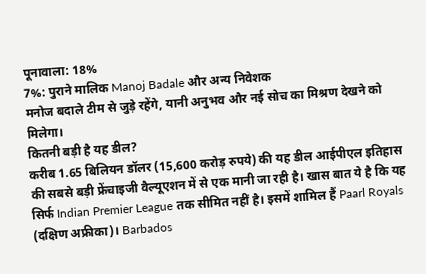पूनावाला: 18%
7%: पुराने मालिक Manoj Badale और अन्य निवेशक
मनोज बदाले टीम से जुड़े रहेंगे, यानी अनुभव और नई सोच का मिश्रण देखने को मिलेगा।
कितनी बड़ी है यह डील?
करीब 1.65 बिलियन डॉलर (15,600 करोड़ रुपये) की यह डील आईपीएल इतिहास की सबसे बड़ी फ्रेंचाइजी वैल्यूएशन में से एक मानी जा रही है। खास बात ये है कि यह सिर्फ Indian Premier League तक सीमित नहीं है। इसमें शामिल हैं Paarl Royals (दक्षिण अफ्रीका)। Barbados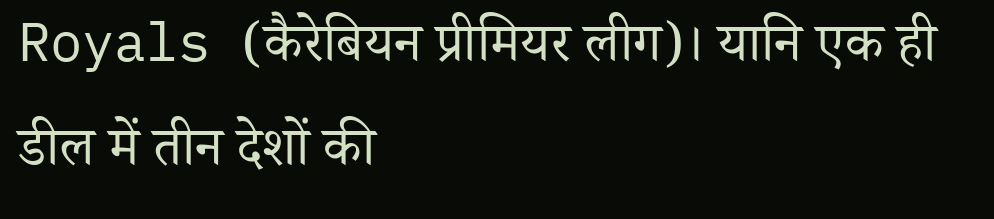Royals (कैरेबियन प्रीमियर लीग)। यानि एक ही डील में तीन देशों की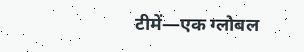टीमें—एक ग्लोबल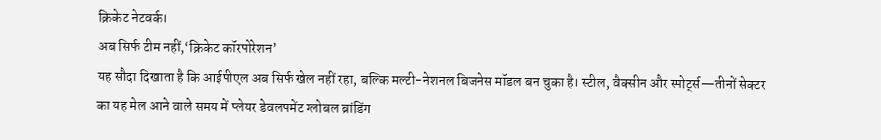क्रिकेट नेटवर्क।
अब सिर्फ टीम नहीं,‘क्रिकेट कॉरपोरेशन’
यह सौदा दिखाता है कि आईपीएल अब सिर्फ खेल नहीं रहा, बल्कि मल्टी-नेशनल बिजनेस मॉडल बन चुका है। स्टील, वैक्सीन और स्पोर्ट्स—तीनों सेक्टर का यह मेल आने वाले समय में प्लेयर डेवलपमेंट ग्लोबल ब्रांडिंग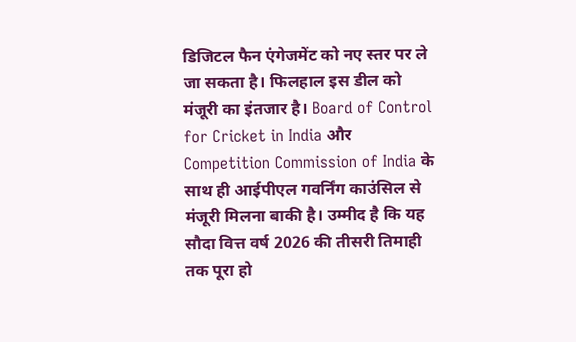डिजिटल फैन एंगेजमेंट को नए स्तर पर ले जा सकता है। फिलहाल इस डील को मंजूरी का इंतजार है। Board of Control for Cricket in India और Competition Commission of India के साथ ही आईपीएल गवर्निंग काउंसिल से मंजूरी मिलना बाकी है। उम्मीद है कि यह सौदा वित्त वर्ष 2026 की तीसरी तिमाही तक पूरा हो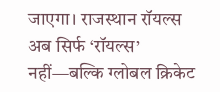जाएगा। राजस्थान रॉयल्स अब सिर्फ ‘रॉयल्स’ नहीं—बल्कि ग्लोबल क्रिकेट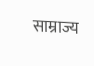साम्राज्य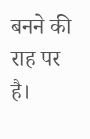बनने की राह पर है।